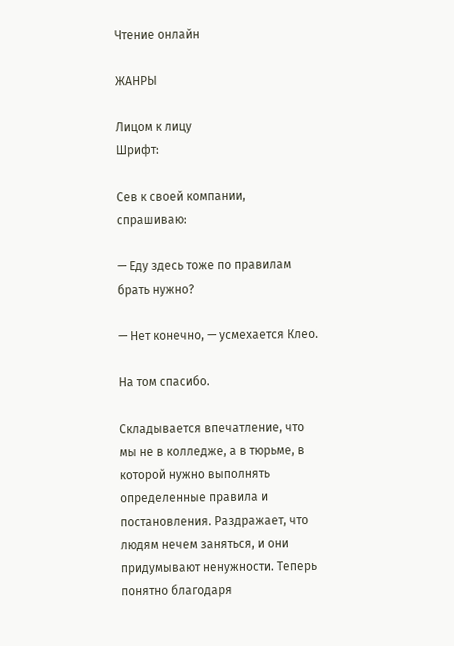Чтение онлайн

ЖАНРЫ

Лицом к лицу
Шрифт:

Сев к своей компании, спрашиваю:

— Еду здесь тоже по правилам брать нужно?

— Нет конечно, — усмехается Клео.

На том спасибо.

Складывается впечатление, что мы не в колледже, а в тюрьме, в которой нужно выполнять определенные правила и постановления. Раздражает, что людям нечем заняться, и они придумывают ненужности. Теперь понятно благодаря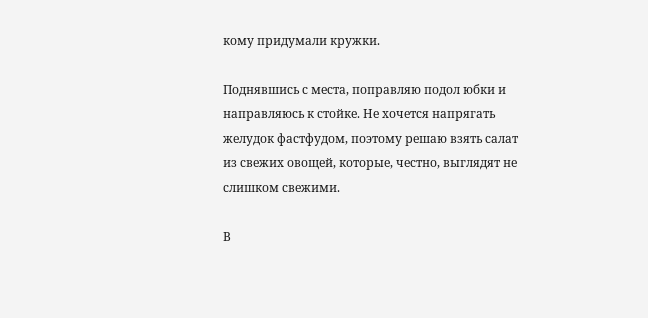кому придумали кружки.

Поднявшись с места, поправляю подол юбки и направляюсь к стойке. Не хочется напрягать желудок фастфудом, поэтому решаю взять салат из свежих овощей, которые, честно, выглядят не слишком свежими.

В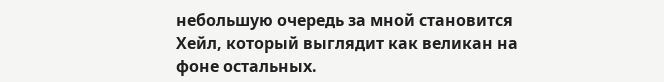небольшую очередь за мной становится Хейл, который выглядит как великан на фоне остальных.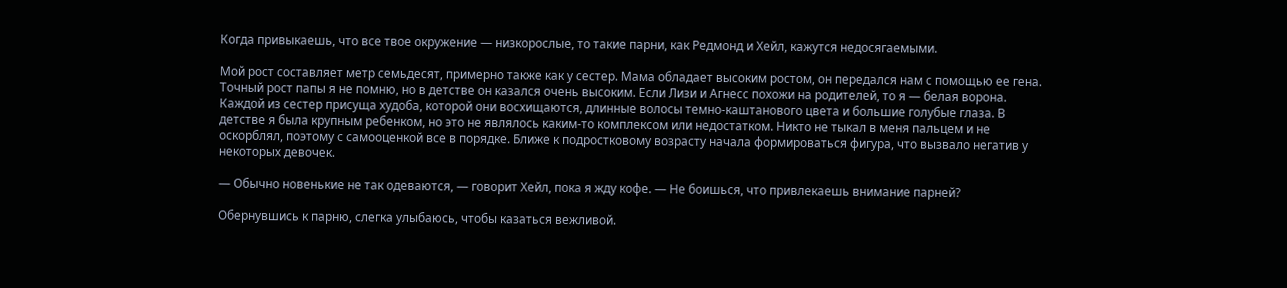Когда привыкаешь, что все твое окружение — низкорослые, то такие парни, как Редмонд и Хейл, кажутся недосягаемыми.

Мой рост составляет метр семьдесят, примерно также как у сестер. Мама обладает высоким ростом, он передался нам с помощью ее гена. Точный рост папы я не помню, но в детстве он казался очень высоким. Если Лизи и Агнесс похожи на родителей, то я — белая ворона. Каждой из сестер присуща худоба, которой они восхищаются, длинные волосы темно-каштанового цвета и большие голубые глаза. В детстве я была крупным ребенком, но это не являлось каким-то комплексом или недостатком. Никто не тыкал в меня пальцем и не оскорблял, поэтому с самооценкой все в порядке. Ближе к подростковому возрасту начала формироваться фигура, что вызвало негатив у некоторых девочек.

— Обычно новенькие не так одеваются, — говорит Хейл, пока я жду кофе. — Не боишься, что привлекаешь внимание парней?

Обернувшись к парню, слегка улыбаюсь, чтобы казаться вежливой.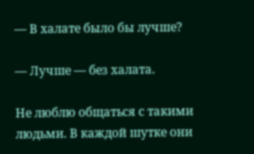— В халате было бы лучше?

— Лучше — без халата.

Не люблю общаться с такими людьми. В каждой шутке они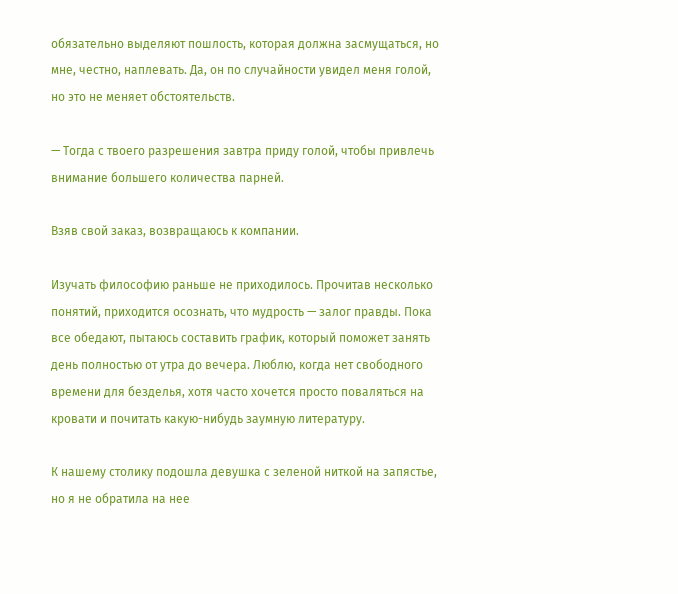обязательно выделяют пошлость, которая должна засмущаться, но мне, честно, наплевать. Да, он по случайности увидел меня голой, но это не меняет обстоятельств.

— Тогда с твоего разрешения завтра приду голой, чтобы привлечь внимание большего количества парней.

Взяв свой заказ, возвращаюсь к компании.

Изучать философию раньше не приходилось. Прочитав несколько понятий, приходится осознать, что мудрость — залог правды. Пока все обедают, пытаюсь составить график, который поможет занять день полностью от утра до вечера. Люблю, когда нет свободного времени для безделья, хотя часто хочется просто поваляться на кровати и почитать какую-нибудь заумную литературу.

К нашему столику подошла девушка с зеленой ниткой на запястье, но я не обратила на нее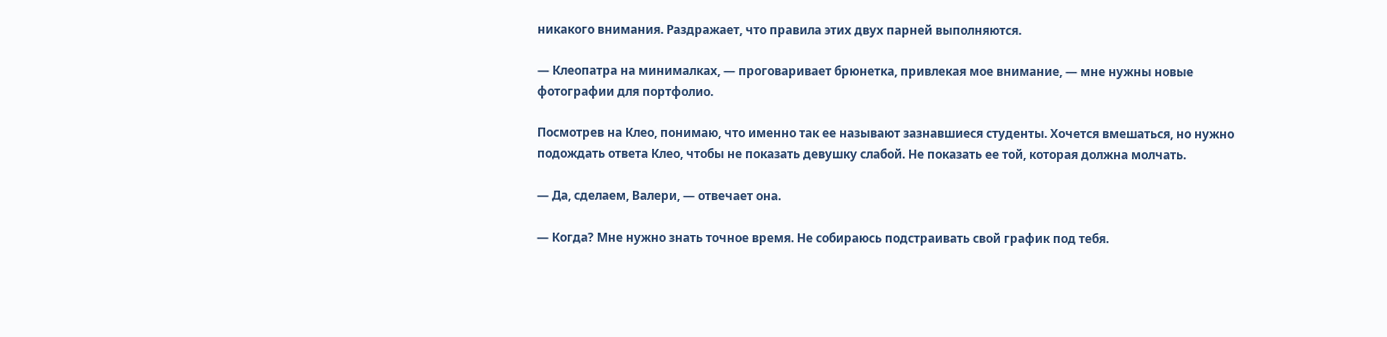никакого внимания. Раздражает, что правила этих двух парней выполняются.

— Клеопатра на минималках, — проговаривает брюнетка, привлекая мое внимание, — мне нужны новые фотографии для портфолио.

Посмотрев на Клео, понимаю, что именно так ее называют зазнавшиеся студенты. Хочется вмешаться, но нужно подождать ответа Клео, чтобы не показать девушку слабой. Не показать ее той, которая должна молчать.

— Да, сделаем, Валери, — отвечает она.

— Когда? Мне нужно знать точное время. Не собираюсь подстраивать свой график под тебя.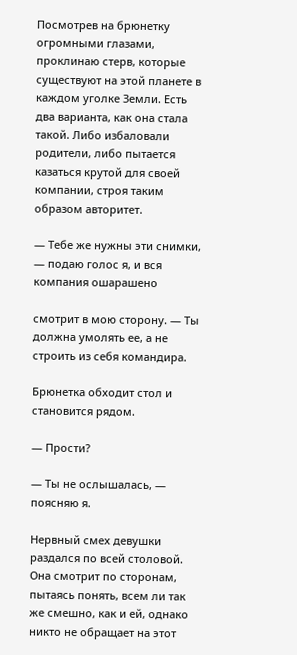Посмотрев на брюнетку огромными глазами, проклинаю стерв, которые существуют на этой планете в каждом уголке Земли. Есть два варианта, как она стала такой. Либо избаловали родители, либо пытается казаться крутой для своей компании, строя таким образом авторитет.

— Тебе же нужны эти снимки, — подаю голос я, и вся компания ошарашено

смотрит в мою сторону. — Ты должна умолять ее, а не строить из себя командира.

Брюнетка обходит стол и становится рядом.

— Прости?

— Ты не ослышалась, — поясняю я.

Нервный смех девушки раздался по всей столовой. Она смотрит по сторонам, пытаясь понять, всем ли так же смешно, как и ей, однако никто не обращает на этот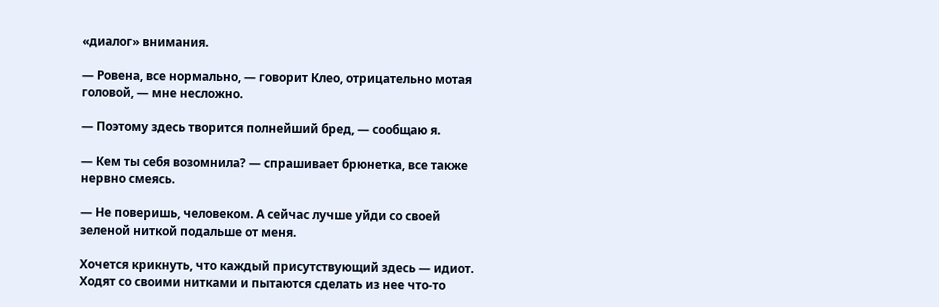«диалог» внимания.

— Ровена, все нормально, — говорит Клео, отрицательно мотая головой, — мне несложно.

— Поэтому здесь творится полнейший бред, — сообщаю я.

— Кем ты себя возомнила? — спрашивает брюнетка, все также нервно смеясь.

— Не поверишь, человеком. А сейчас лучше уйди со своей зеленой ниткой подальше от меня.

Хочется крикнуть, что каждый присутствующий здесь — идиот. Ходят со своими нитками и пытаются сделать из нее что-то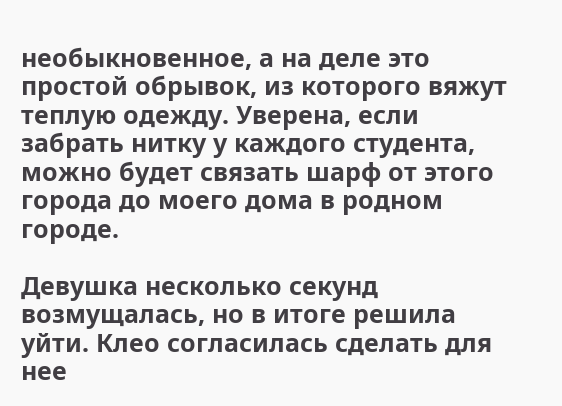необыкновенное, а на деле это простой обрывок, из которого вяжут теплую одежду. Уверена, если забрать нитку у каждого студента, можно будет связать шарф от этого города до моего дома в родном городе.

Девушка несколько секунд возмущалась, но в итоге решила уйти. Клео согласилась сделать для нее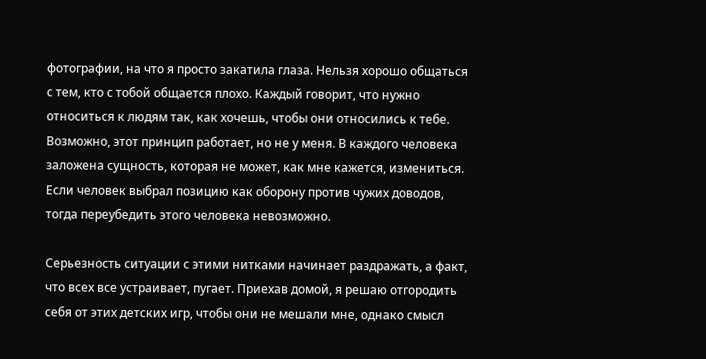фотографии, на что я просто закатила глаза. Нельзя хорошо общаться с тем, кто с тобой общается плохо. Каждый говорит, что нужно относиться к людям так, как хочешь, чтобы они относились к тебе. Возможно, этот принцип работает, но не у меня. В каждого человека заложена сущность, которая не может, как мне кажется, измениться. Если человек выбрал позицию как оборону против чужих доводов, тогда переубедить этого человека невозможно.

Серьезность ситуации с этими нитками начинает раздражать, а факт, что всех все устраивает, пугает. Приехав домой, я решаю отгородить себя от этих детских игр, чтобы они не мешали мне, однако смысл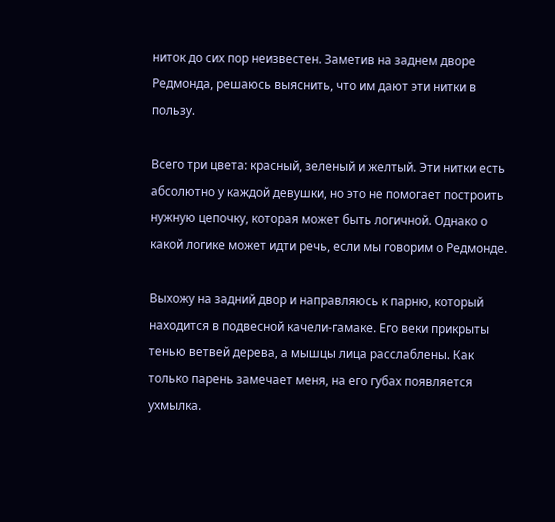ниток до сих пор неизвестен. Заметив на заднем дворе Редмонда, решаюсь выяснить, что им дают эти нитки в пользу.

Всего три цвета: красный, зеленый и желтый. Эти нитки есть абсолютно у каждой девушки, но это не помогает построить нужную цепочку, которая может быть логичной. Однако о какой логике может идти речь, если мы говорим о Редмонде.

Выхожу на задний двор и направляюсь к парню, который находится в подвесной качели-гамаке. Его веки прикрыты тенью ветвей дерева, а мышцы лица расслаблены. Как только парень замечает меня, на его губах появляется ухмылка.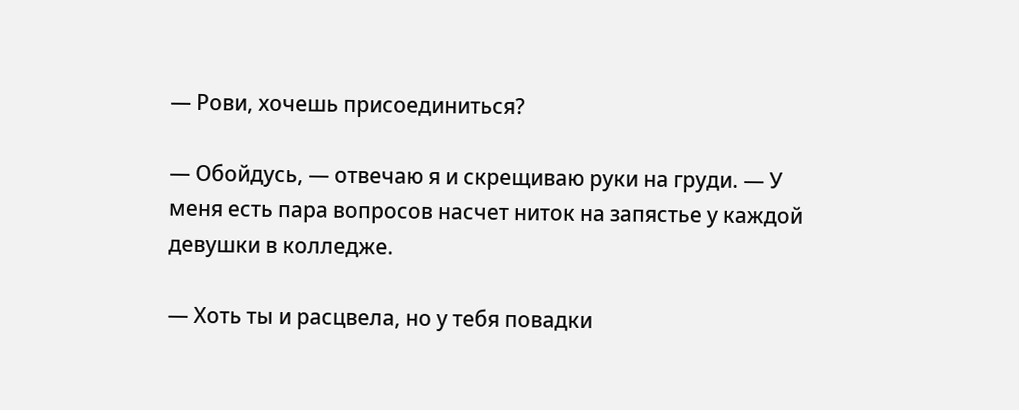— Рови, хочешь присоединиться?

— Обойдусь, — отвечаю я и скрещиваю руки на груди. — У меня есть пара вопросов насчет ниток на запястье у каждой девушки в колледже.

— Хоть ты и расцвела, но у тебя повадки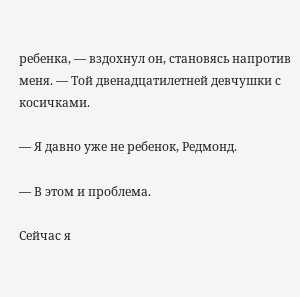ребенка, — вздохнул он, становясь напротив меня. — Той двенадцатилетней девчушки с косичками.

— Я давно уже не ребенок, Редмонд.

— В этом и проблема.

Сейчас я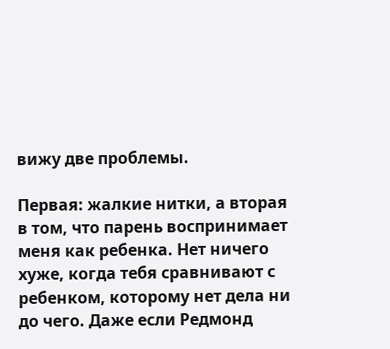вижу две проблемы.

Первая: жалкие нитки, а вторая в том, что парень воспринимает меня как ребенка. Нет ничего хуже, когда тебя сравнивают с ребенком, которому нет дела ни до чего. Даже если Редмонд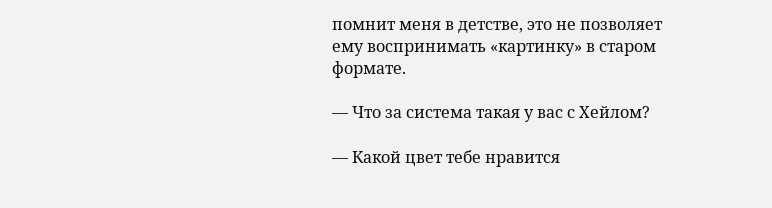помнит меня в детстве, это не позволяет ему воспринимать «картинку» в старом формате.

— Что за система такая у вас с Хейлом?

— Какой цвет тебе нравится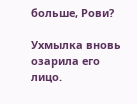больше, Рови?

Ухмылка вновь озарила его лицо.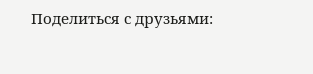Поделиться с друзьями: